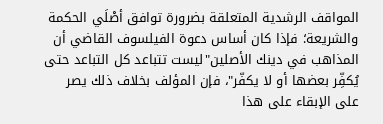المواقف الرشدية المتعلقة بضرورة توافق أصْلَي الحكمة والشريعة؛ فإذا كان أساس دعوة الفيلسوف القاضي أن المذاهب في دينك الأصلين"ليست تتباعد كل التباعد حتى يُكفِّر بعضها أو لا يكفّر"، فإن المؤلف بخلاف ذلك يصر على الإبقاء على هذا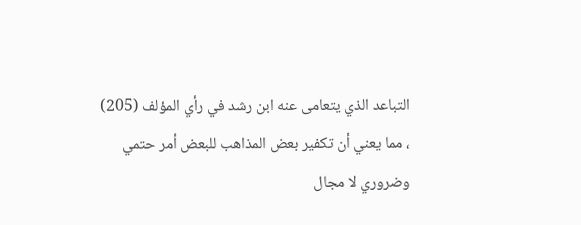التباعد الذي يتعامى عنه ابن رشد في رأي المؤلف (205) ، مما يعني أن تكفير بعض المذاهب للبعض أمر حتمي وضروري لا مجال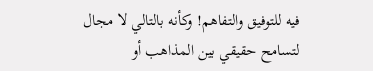فيه للتوفيق والتفاهم! وكأنه بالتالي لا مجال لتسامح حقيقي بين المذاهب أو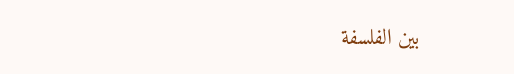بين الفلسفة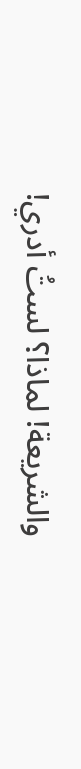والشريعة! لماذا؟ لستُ أدري!